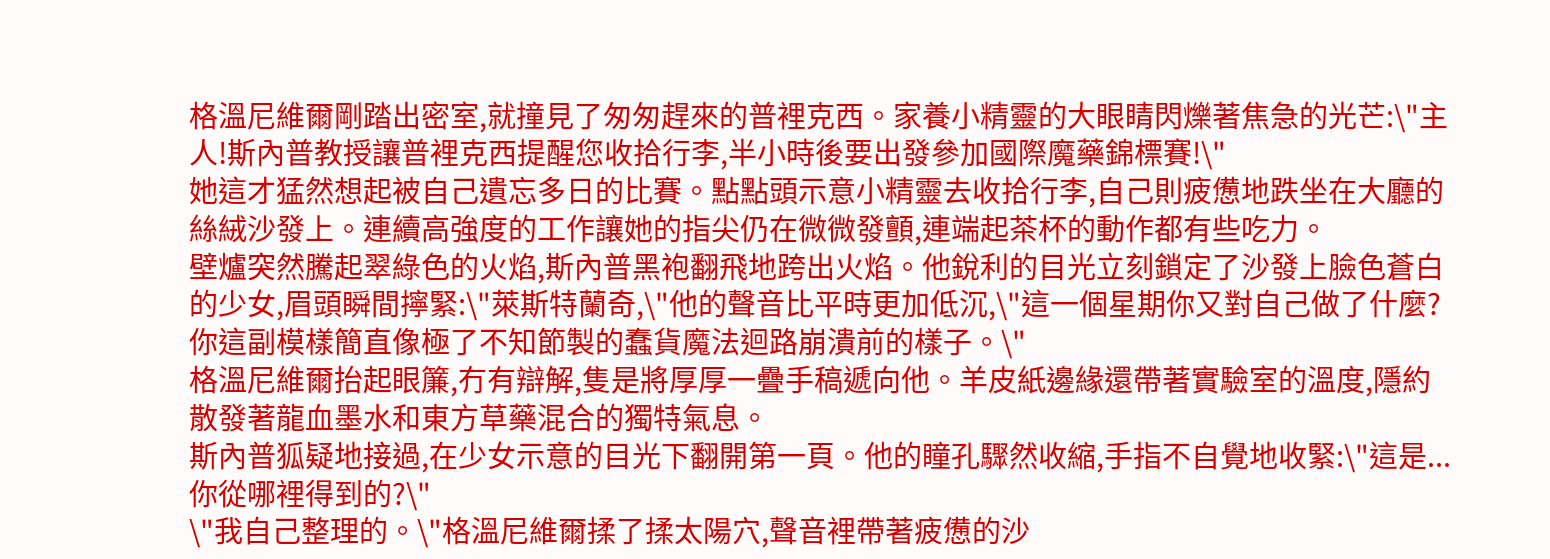格溫尼維爾剛踏出密室,就撞見了匆匆趕來的普裡克西。家養小精靈的大眼睛閃爍著焦急的光芒:\"主人!斯內普教授讓普裡克西提醒您收拾行李,半小時後要出發參加國際魔藥錦標賽!\"
她這才猛然想起被自己遺忘多日的比賽。點點頭示意小精靈去收拾行李,自己則疲憊地跌坐在大廳的絲絨沙發上。連續高強度的工作讓她的指尖仍在微微發顫,連端起茶杯的動作都有些吃力。
壁爐突然騰起翠綠色的火焰,斯內普黑袍翻飛地跨出火焰。他銳利的目光立刻鎖定了沙發上臉色蒼白的少女,眉頭瞬間擰緊:\"萊斯特蘭奇,\"他的聲音比平時更加低沉,\"這一個星期你又對自己做了什麼?你這副模樣簡直像極了不知節製的蠢貨魔法迴路崩潰前的樣子。\"
格溫尼維爾抬起眼簾,冇有辯解,隻是將厚厚一疊手稿遞向他。羊皮紙邊緣還帶著實驗室的溫度,隱約散發著龍血墨水和東方草藥混合的獨特氣息。
斯內普狐疑地接過,在少女示意的目光下翻開第一頁。他的瞳孔驟然收縮,手指不自覺地收緊:\"這是...你從哪裡得到的?\"
\"我自己整理的。\"格溫尼維爾揉了揉太陽穴,聲音裡帶著疲憊的沙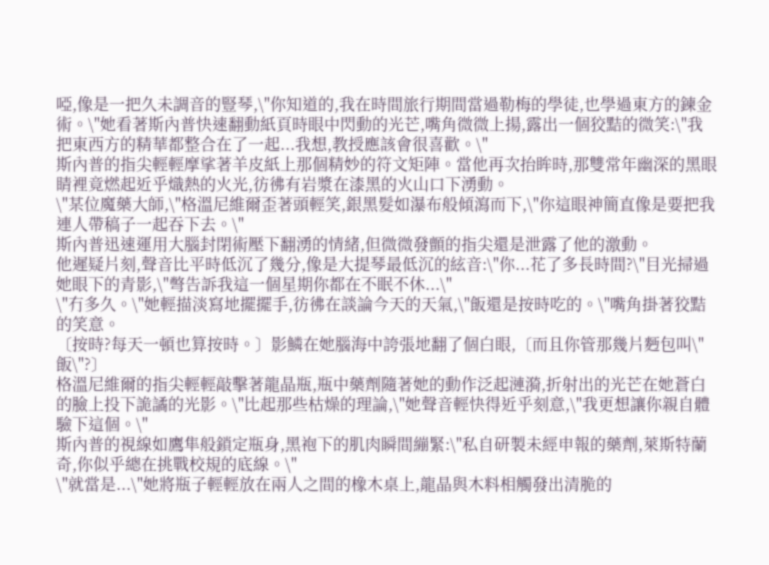啞,像是一把久未調音的豎琴,\"你知道的,我在時間旅行期間當過勒梅的學徒,也學過東方的鍊金術。\"她看著斯內普快速翻動紙頁時眼中閃動的光芒,嘴角微微上揚,露出一個狡黠的微笑:\"我把東西方的精華都整合在了一起...我想,教授應該會很喜歡。\"
斯內普的指尖輕輕摩挲著羊皮紙上那個精妙的符文矩陣。當他再次抬眸時,那雙常年幽深的黑眼睛裡竟燃起近乎熾熱的火光,彷彿有岩漿在漆黑的火山口下湧動。
\"某位魔藥大師,\"格溫尼維爾歪著頭輕笑,銀黑髮如瀑布般傾瀉而下,\"你這眼神簡直像是要把我連人帶稿子一起吞下去。\"
斯內普迅速運用大腦封閉術壓下翻湧的情緒,但微微發顫的指尖還是泄露了他的激動。
他遲疑片刻,聲音比平時低沉了幾分,像是大提琴最低沉的絃音:\"你...花了多長時間?\"目光掃過她眼下的青影,\"彆告訴我這一個星期你都在不眠不休...\"
\"冇多久。\"她輕描淡寫地擺擺手,彷彿在談論今天的天氣,\"飯還是按時吃的。\"嘴角掛著狡黠的笑意。
〔按時?每天一頓也算按時。〕影鱗在她腦海中誇張地翻了個白眼,〔而且你管那幾片麪包叫\"飯\"?〕
格溫尼維爾的指尖輕輕敲擊著龍晶瓶,瓶中藥劑隨著她的動作泛起漣漪,折射出的光芒在她蒼白的臉上投下詭譎的光影。\"比起那些枯燥的理論,\"她聲音輕快得近乎刻意,\"我更想讓你親自體驗下這個。\"
斯內普的視線如鷹隼般鎖定瓶身,黑袍下的肌肉瞬間繃緊:\"私自研製未經申報的藥劑,萊斯特蘭奇,你似乎總在挑戰校規的底線。\"
\"就當是...\"她將瓶子輕輕放在兩人之間的橡木桌上,龍晶與木料相觸發出清脆的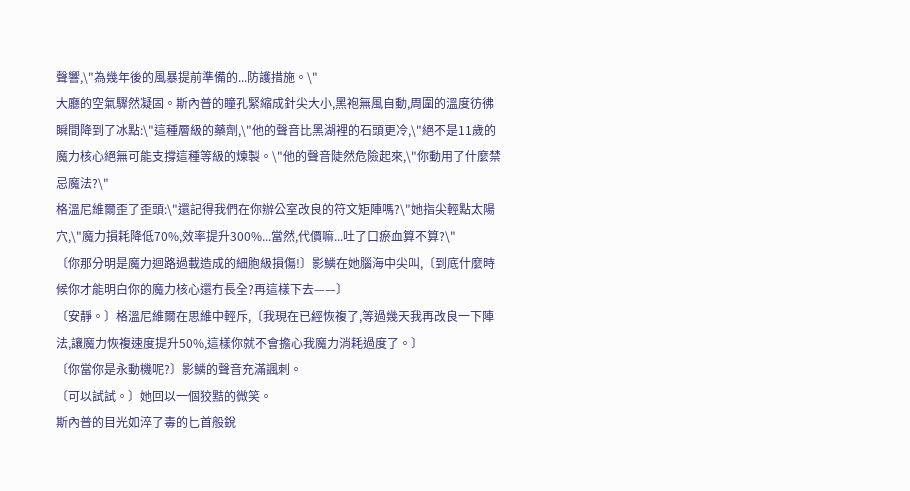聲響,\"為幾年後的風暴提前準備的...防護措施。\"
大廳的空氣驟然凝固。斯內普的瞳孔緊縮成針尖大小,黑袍無風自動,周圍的溫度彷彿瞬間降到了冰點:\"這種層級的藥劑,\"他的聲音比黑湖裡的石頭更冷,\"絕不是11歲的魔力核心絕無可能支撐這種等級的煉製。\"他的聲音陡然危險起來,\"你動用了什麼禁忌魔法?\"
格溫尼維爾歪了歪頭:\"還記得我們在你辦公室改良的符文矩陣嗎?\"她指尖輕點太陽穴,\"魔力損耗降低70%,效率提升300%...當然,代價嘛...吐了口瘀血算不算?\"
〔你那分明是魔力迴路過載造成的細胞級損傷!〕影鱗在她腦海中尖叫,〔到底什麼時候你才能明白你的魔力核心還冇長全?再這樣下去——〕
〔安靜。〕格溫尼維爾在思維中輕斥,〔我現在已經恢複了,等過幾天我再改良一下陣法,讓魔力恢複速度提升50%,這樣你就不會擔心我魔力消耗過度了。〕
〔你當你是永動機呢?〕影鱗的聲音充滿諷刺。
〔可以試試。〕她回以一個狡黠的微笑。
斯內普的目光如淬了毒的匕首般銳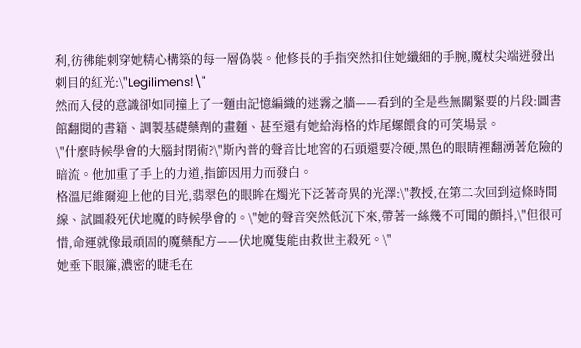利,彷彿能刺穿她精心構築的每一層偽裝。他修長的手指突然扣住她纖細的手腕,魔杖尖端迸發出刺目的紅光:\"Legilimens!\"
然而入侵的意識卻如同撞上了一麵由記憶編織的迷霧之牆——看到的全是些無關緊要的片段:圖書館翻閱的書籍、調製基礎藥劑的畫麵、甚至還有她給海格的炸尾螺餵食的可笑場景。
\"什麼時候學會的大腦封閉術?\"斯內普的聲音比地窖的石頭還要冷硬,黑色的眼睛裡翻湧著危險的暗流。他加重了手上的力道,指節因用力而發白。
格溫尼維爾迎上他的目光,翡翠色的眼眸在燭光下泛著奇異的光澤:\"教授,在第二次回到這條時間線、試圖殺死伏地魔的時候學會的。\"她的聲音突然低沉下來,帶著一絲幾不可聞的顫抖,\"但很可惜,命運就像最頑固的魔藥配方——伏地魔隻能由救世主殺死。\"
她垂下眼簾,濃密的睫毛在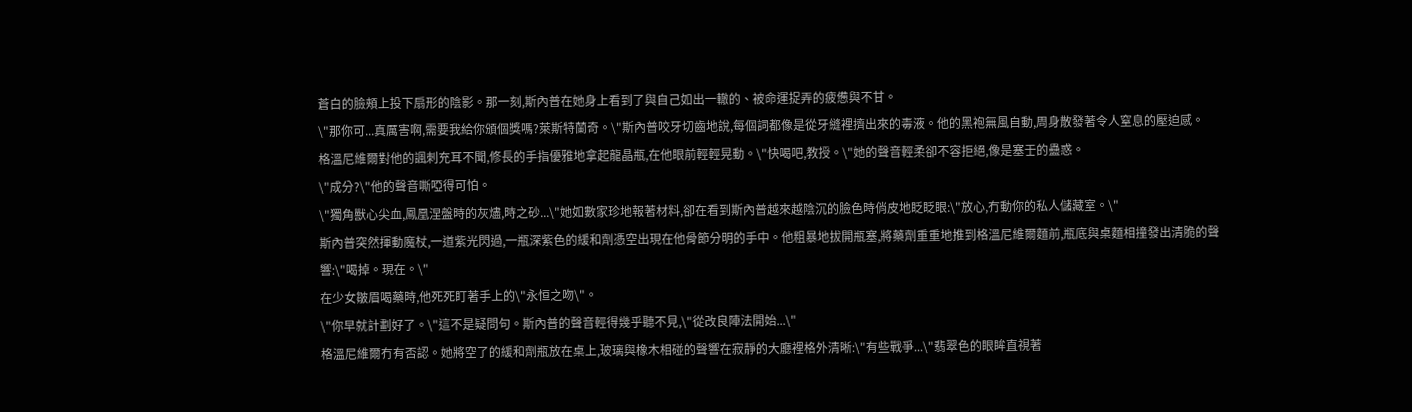蒼白的臉頰上投下扇形的陰影。那一刻,斯內普在她身上看到了與自己如出一轍的、被命運捉弄的疲憊與不甘。
\"那你可...真厲害啊,需要我給你頒個獎嗎?萊斯特蘭奇。\"斯內普咬牙切齒地說,每個詞都像是從牙縫裡擠出來的毒液。他的黑袍無風自動,周身散發著令人窒息的壓迫感。
格溫尼維爾對他的諷刺充耳不聞,修長的手指優雅地拿起龍晶瓶,在他眼前輕輕晃動。\"快喝吧,教授。\"她的聲音輕柔卻不容拒絕,像是塞壬的蠱惑。
\"成分?\"他的聲音嘶啞得可怕。
\"獨角獸心尖血,鳳凰涅盤時的灰燼,時之砂...\"她如數家珍地報著材料,卻在看到斯內普越來越陰沉的臉色時俏皮地眨眨眼:\"放心,冇動你的私人儲藏室。\"
斯內普突然揮動魔杖,一道紫光閃過,一瓶深紫色的緩和劑憑空出現在他骨節分明的手中。他粗暴地拔開瓶塞,將藥劑重重地推到格溫尼維爾麵前,瓶底與桌麵相撞發出清脆的聲響:\"喝掉。現在。\"
在少女皺眉喝藥時,他死死盯著手上的\"永恒之吻\"。
\"你早就計劃好了。\"這不是疑問句。斯內普的聲音輕得幾乎聽不見,\"從改良陣法開始...\"
格溫尼維爾冇有否認。她將空了的緩和劑瓶放在桌上,玻璃與橡木相碰的聲響在寂靜的大廳裡格外清晰:\"有些戰爭...\"翡翠色的眼眸直視著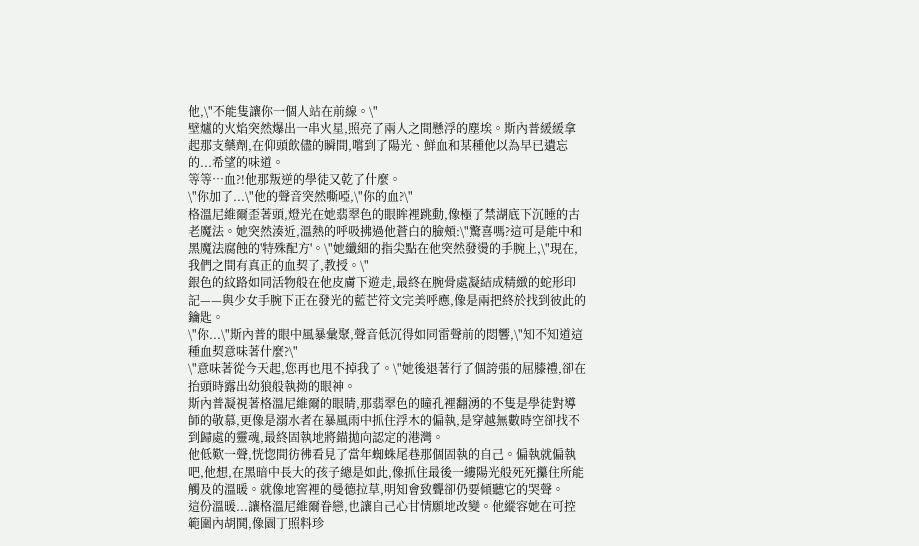他,\"不能隻讓你一個人站在前線。\"
壁爐的火焰突然爆出一串火星,照亮了兩人之間懸浮的塵埃。斯內普緩緩拿起那支藥劑,在仰頭飲儘的瞬間,嚐到了陽光、鮮血和某種他以為早已遺忘的...希望的味道。
等等…血?!他那叛逆的學徒又乾了什麼。
\"你加了...\"他的聲音突然嘶啞,\"你的血?\"
格溫尼維爾歪著頭,燈光在她翡翠色的眼眸裡跳動,像極了禁湖底下沉睡的古老魔法。她突然湊近,溫熱的呼吸拂過他蒼白的臉頰:\"驚喜嗎?這可是能中和黑魔法腐蝕的'特殊配方'。\"她纖細的指尖點在他突然發燙的手腕上,\"現在,我們之間有真正的血契了,教授。\"
銀色的紋路如同活物般在他皮膚下遊走,最終在腕骨處凝結成精緻的蛇形印記——與少女手腕下正在發光的藍芒符文完美呼應,像是兩把終於找到彼此的鑰匙。
\"你...\"斯內普的眼中風暴彙聚,聲音低沉得如同雷聲前的悶響,\"知不知道這種血契意味著什麼?\"
\"意味著從今天起,您再也甩不掉我了。\"她後退著行了個誇張的屈膝禮,卻在抬頭時露出幼狼般執拗的眼神。
斯內普凝視著格溫尼維爾的眼睛,那翡翠色的瞳孔裡翻湧的不隻是學徒對導師的敬慕,更像是溺水者在暴風雨中抓住浮木的偏執,是穿越無數時空卻找不到歸處的靈魂,最終固執地將錨拋向認定的港灣。
他低歎一聲,恍惚間彷彿看見了當年蜘蛛尾巷那個固執的自己。偏執就偏執吧,他想,在黑暗中長大的孩子總是如此,像抓住最後一縷陽光般死死攥住所能觸及的溫暖。就像地窖裡的曼德拉草,明知會致聾卻仍要傾聽它的哭聲。
這份溫暖...讓格溫尼維爾眷戀,也讓自己心甘情願地改變。他縱容她在可控範圍內胡鬨,像園丁照料珍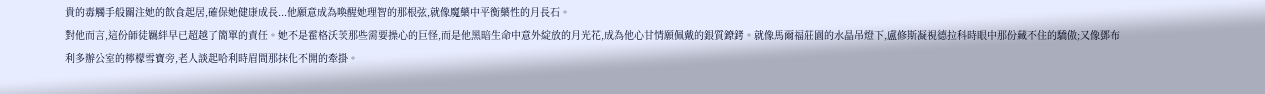貴的毒觸手般關注她的飲食起居,確保她健康成長...他願意成為喚醒她理智的那根弦,就像魔藥中平衡藥性的月長石。
對他而言,這份師徒羈絆早已超越了簡單的責任。她不是霍格沃茨那些需要操心的巨怪,而是他黑暗生命中意外綻放的月光花,成為他心甘情願佩戴的銀質鐐銬。就像馬爾福莊園的水晶吊燈下,盧修斯凝視德拉科時眼中那份藏不住的驕傲;又像鄧布利多辦公室的檸檬雪寶旁,老人談起哈利時眉間那抹化不開的牽掛。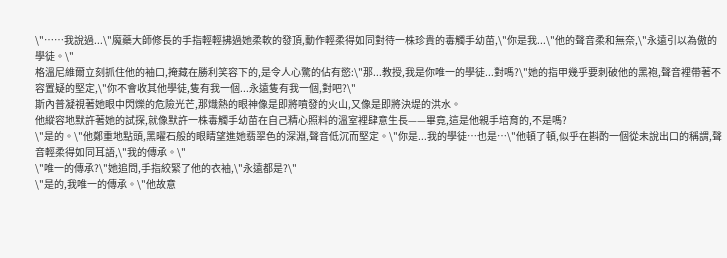\"……我說過...\"魔藥大師修長的手指輕輕拂過她柔軟的發頂,動作輕柔得如同對待一株珍貴的毒觸手幼苗,\"你是我...\"他的聲音柔和無奈,\"永遠引以為傲的學徒。\"
格溫尼維爾立刻抓住他的袖口,掩藏在勝利笑容下的,是令人心驚的佔有慾:\"那...教授,我是你唯一的學徒...對嗎?\"她的指甲幾乎要刺破他的黑袍,聲音裡帶著不容置疑的堅定,\"你不會收其他學徒,隻有我一個...永遠隻有我一個,對吧?\"
斯內普凝視著她眼中閃爍的危險光芒,那熾熱的眼神像是即將噴發的火山,又像是即將決堤的洪水。
他縱容地默許著她的試探,就像默許一株毒觸手幼苗在自己精心照料的溫室裡肆意生長——畢竟,這是他親手培育的,不是嗎?
\"是的。\"他鄭重地點頭,黑曜石般的眼睛望進她翡翠色的深淵,聲音低沉而堅定。\"你是...我的學徒…也是…\"他頓了頓,似乎在斟酌一個從未說出口的稱謂,聲音輕柔得如同耳語,\"我的傳承。\"
\"唯一的傳承?\"她追問,手指絞緊了他的衣袖,\"永遠都是?\"
\"是的,我唯一的傳承。\"他故意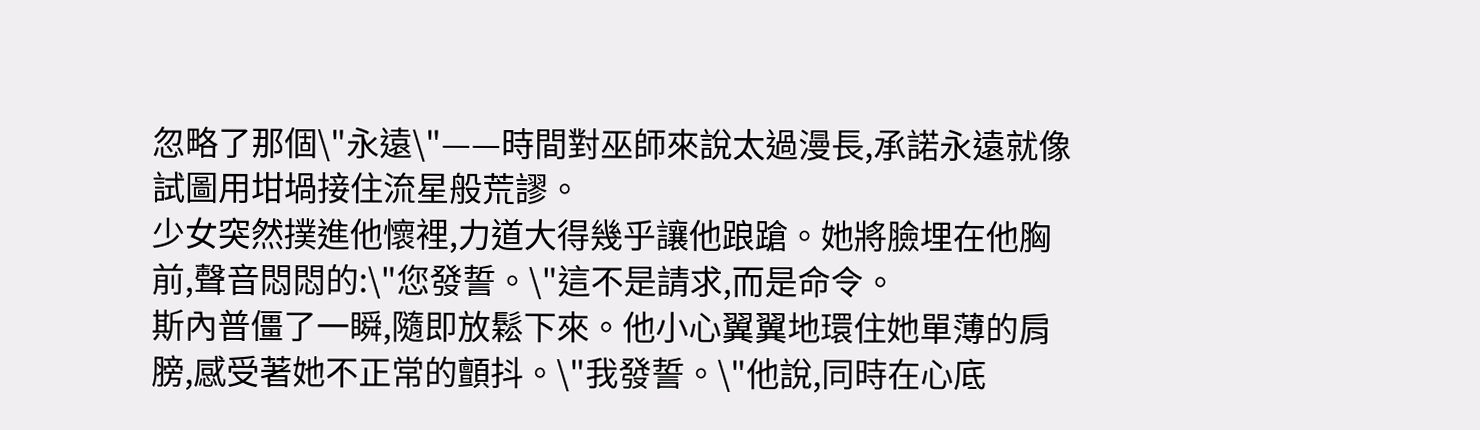忽略了那個\"永遠\"——時間對巫師來說太過漫長,承諾永遠就像試圖用坩堝接住流星般荒謬。
少女突然撲進他懷裡,力道大得幾乎讓他踉蹌。她將臉埋在他胸前,聲音悶悶的:\"您發誓。\"這不是請求,而是命令。
斯內普僵了一瞬,隨即放鬆下來。他小心翼翼地環住她單薄的肩膀,感受著她不正常的顫抖。\"我發誓。\"他說,同時在心底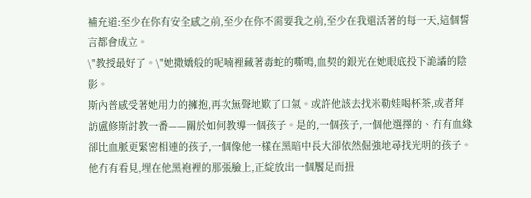補充道:至少在你有安全感之前,至少在你不需要我之前,至少在我還活著的每一天,這個誓言都會成立。
\"教授最好了。\"她撒嬌般的呢喃裡藏著毒蛇的嘶鳴,血契的銀光在她眼底投下詭譎的陰影。
斯內普感受著她用力的擁抱,再次無聲地歎了口氣。或許他該去找米勒娃喝杯茶,或者拜訪盧修斯討教一番——關於如何教導一個孩子。是的,一個孩子,一個他選擇的、冇有血緣卻比血脈更緊密相連的孩子,一個像他一樣在黑暗中長大卻依然倔強地尋找光明的孩子。
他冇有看見,埋在他黑袍裡的那張臉上,正綻放出一個饜足而扭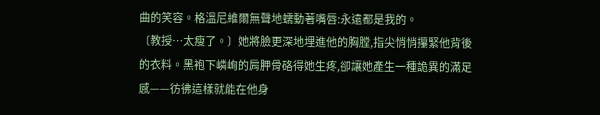曲的笑容。格溫尼維爾無聲地蠕動著嘴唇:永遠都是我的。
〔教授…太瘦了。〕她將臉更深地埋進他的胸膛,指尖悄悄攥緊他背後的衣料。黑袍下嶙峋的肩胛骨硌得她生疼,卻讓她產生一種詭異的滿足感——彷彿這樣就能在他身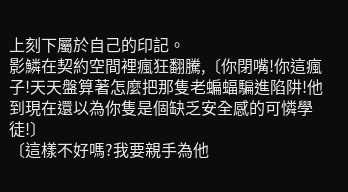上刻下屬於自己的印記。
影鱗在契約空間裡瘋狂翻騰,〔你閉嘴!你這瘋子!天天盤算著怎麼把那隻老蝙蝠騙進陷阱!他到現在還以為你隻是個缺乏安全感的可憐學徒!〕
〔這樣不好嗎?我要親手為他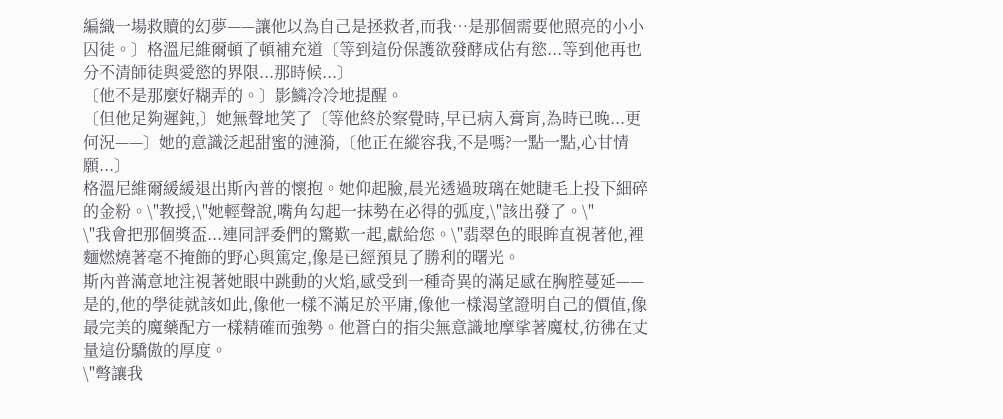編織一場救贖的幻夢——讓他以為自己是拯救者,而我…是那個需要他照亮的小小囚徒。〕格溫尼維爾頓了頓補充道〔等到這份保護欲發酵成佔有慾...等到他再也分不清師徒與愛慾的界限...那時候...〕
〔他不是那麼好糊弄的。〕影鱗冷冷地提醒。
〔但他足夠遲鈍,〕她無聲地笑了〔等他終於察覺時,早已病入膏肓,為時已晚...更何況——〕她的意識泛起甜蜜的漣漪,〔他正在縱容我,不是嗎?一點一點,心甘情願...〕
格溫尼維爾緩緩退出斯內普的懷抱。她仰起臉,晨光透過玻璃在她睫毛上投下細碎的金粉。\"教授,\"她輕聲說,嘴角勾起一抹勢在必得的弧度,\"該出發了。\"
\"我會把那個獎盃...連同評委們的驚歎一起,獻給您。\"翡翠色的眼眸直視著他,裡麵燃燒著毫不掩飾的野心與篤定,像是已經預見了勝利的曙光。
斯內普滿意地注視著她眼中跳動的火焰,感受到一種奇異的滿足感在胸腔蔓延——是的,他的學徒就該如此,像他一樣不滿足於平庸,像他一樣渴望證明自己的價值,像最完美的魔藥配方一樣精確而強勢。他蒼白的指尖無意識地摩挲著魔杖,彷彿在丈量這份驕傲的厚度。
\"彆讓我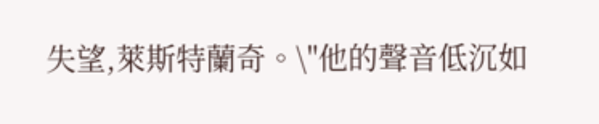失望,萊斯特蘭奇。\"他的聲音低沉如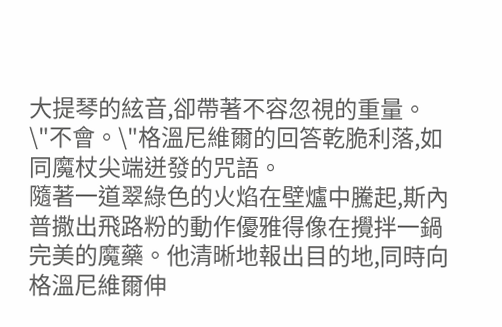大提琴的絃音,卻帶著不容忽視的重量。
\"不會。\"格溫尼維爾的回答乾脆利落,如同魔杖尖端迸發的咒語。
隨著一道翠綠色的火焰在壁爐中騰起,斯內普撒出飛路粉的動作優雅得像在攪拌一鍋完美的魔藥。他清晰地報出目的地,同時向格溫尼維爾伸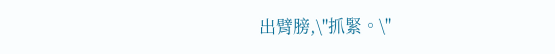出臂膀,\"抓緊。\"